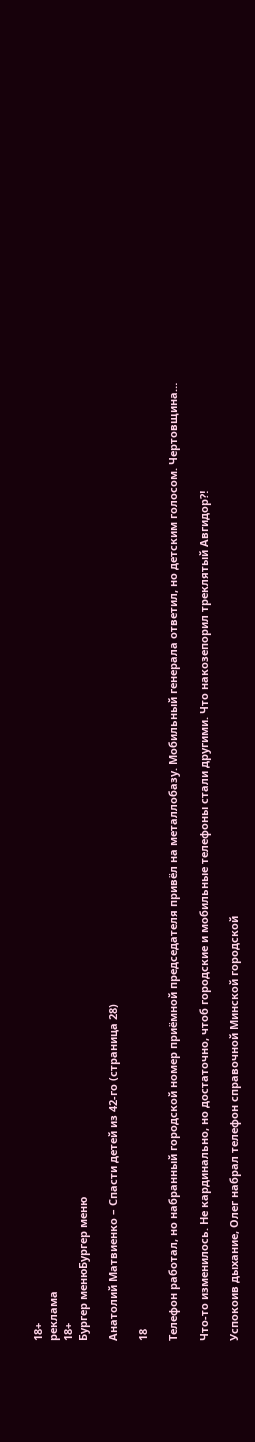18+
реклама
18+
Бургер менюБургер меню

Анатолий Матвиенко – Спасти детей из 42-го (страница 28)

18

Телефон работал, но набранный городской номер приёмной председателя привёл на металлобазу. Мобильный генерала ответил, но детским голосом. Чертовщина…

Что-то изменилось. Не кардинально, но достаточно, чтоб городские и мобильные телефоны стали другими. Что накозепорил треклятый Авгидор⁈

Успокоив дыхание, Олег набрал телефон справочной Минской городской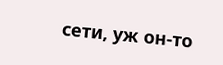сети, уж он-то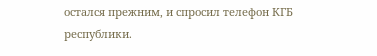остался прежним, и спросил телефон КГБ республики.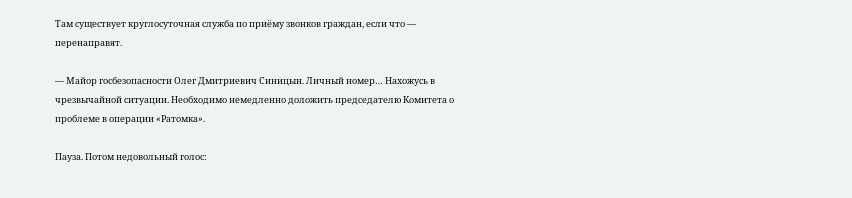Там существует круглосуточная служба по приёму звонков граждан, если что — перенаправят.

— Майор госбезопасности Олег Дмитриевич Синицын. Личный номер… Нахожусь в чрезвычайной ситуации. Необходимо немедленно доложить председателю Комитета о проблеме в операции «Ратомка».

Пауза. Потом недовольный голос: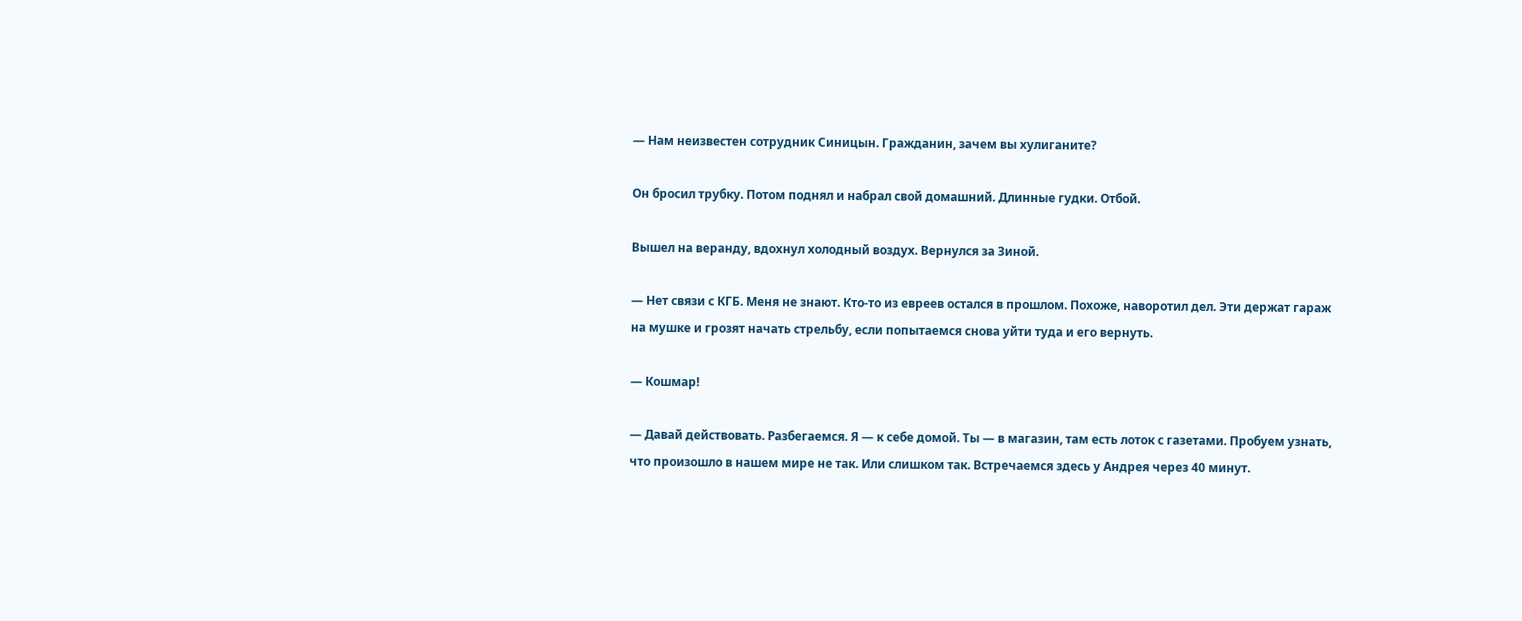— Нам неизвестен сотрудник Синицын. Гражданин, зачем вы хулиганите?

Он бросил трубку. Потом поднял и набрал свой домашний. Длинные гудки. Отбой.

Вышел на веранду, вдохнул холодный воздух. Вернулся за Зиной.

— Нет связи с КГБ. Меня не знают. Кто-то из евреев остался в прошлом. Похоже, наворотил дел. Эти держат гараж на мушке и грозят начать стрельбу, если попытаемся снова уйти туда и его вернуть.

— Кошмар!

— Давай действовать. Разбегаемся. Я — к себе домой. Ты — в магазин, там есть лоток с газетами. Пробуем узнать, что произошло в нашем мире не так. Или слишком так. Встречаемся здесь у Андрея через 40 минут.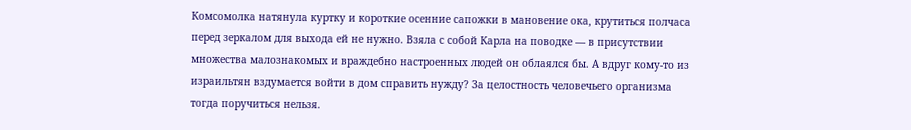Комсомолка натянула куртку и короткие осенние сапожки в мановение ока, крутиться полчаса перед зеркалом для выхода ей не нужно. Взяла с собой Карла на поводке — в присутствии множества малознакомых и враждебно настроенных людей он облаялся бы. А вдруг кому-то из израильтян вздумается войти в дом справить нужду? За целостность человечьего организма тогда поручиться нельзя.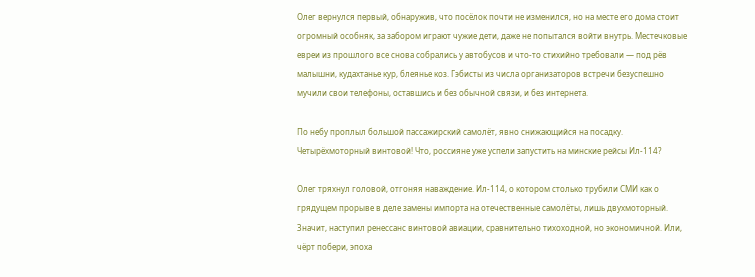Олег вернулся первый, обнаружив, что посёлок почти не изменился, но на месте его дома стоит огромный особняк, за забором играют чужие дети, даже не попытался войти внутрь. Местечковые евреи из прошлого все снова собрались у автобусов и что-то стихийно требовали — под рёв малышни, кудахтанье кур, блеянье коз. Гэбисты из числа организаторов встречи безуспешно мучили свои телефоны, оставшись и без обычной связи, и без интернета.

По небу проплыл большой пассажирский самолёт, явно снижающийся на посадку. Четырёхмоторный винтовой! Что, россияне уже успели запустить на минские рейсы Ил-114?

Олег тряхнул головой, отгоняя наваждение. Ил-114, о котором столько трубили СМИ как о грядущем прорыве в деле замены импорта на отечественные самолёты, лишь двухмоторный. Значит, наступил ренессанс винтовой авиации, сравнительно тихоходной, но экономичной. Или, чёрт побери, эпоха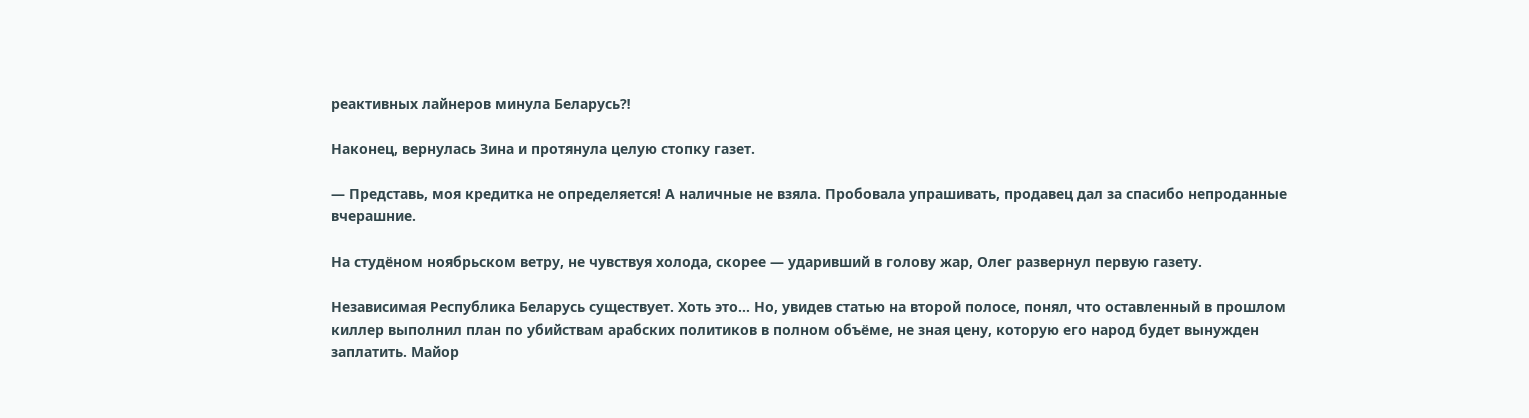реактивных лайнеров минула Беларусь⁈

Наконец, вернулась Зина и протянула целую стопку газет.

— Представь, моя кредитка не определяется! А наличные не взяла. Пробовала упрашивать, продавец дал за спасибо непроданные вчерашние.

На студёном ноябрьском ветру, не чувствуя холода, скорее — ударивший в голову жар, Олег развернул первую газету.

Независимая Республика Беларусь существует. Хоть это… Но, увидев статью на второй полосе, понял, что оставленный в прошлом киллер выполнил план по убийствам арабских политиков в полном объёме, не зная цену, которую его народ будет вынужден заплатить. Майор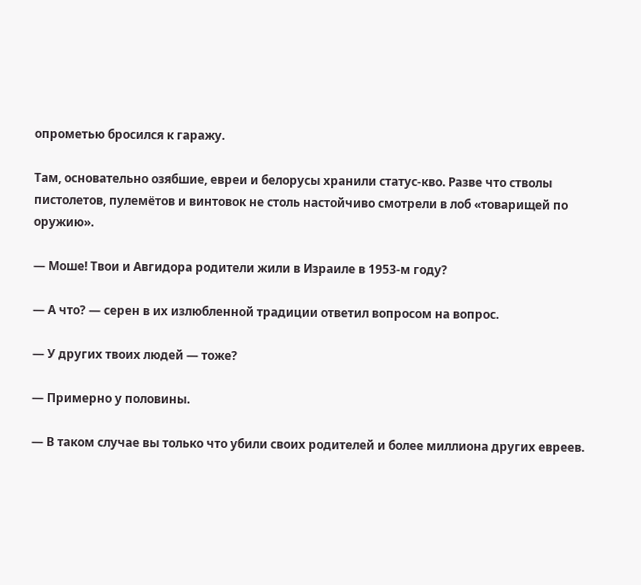опрометью бросился к гаражу.

Там, основательно озябшие, евреи и белорусы хранили статус-кво. Разве что стволы пистолетов, пулемётов и винтовок не столь настойчиво смотрели в лоб «товарищей по оружию».

— Моше! Твои и Авгидора родители жили в Израиле в 1953-м году?

— А что? — серен в их излюбленной традиции ответил вопросом на вопрос.

— У других твоих людей — тоже?

— Примерно у половины.

— В таком случае вы только что убили своих родителей и более миллиона других евреев.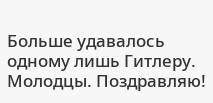Больше удавалось одному лишь Гитлеру. Молодцы. Поздравляю!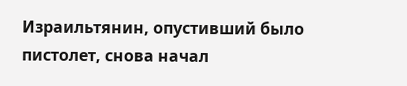Израильтянин, опустивший было пистолет, снова начал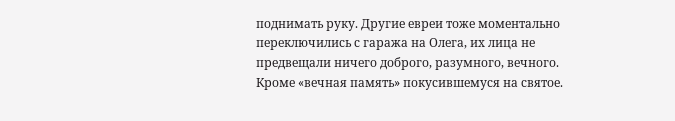поднимать руку. Другие евреи тоже моментально переключились с гаража на Олега, их лица не предвещали ничего доброго, разумного, вечного. Кроме «вечная память» покусившемуся на святое.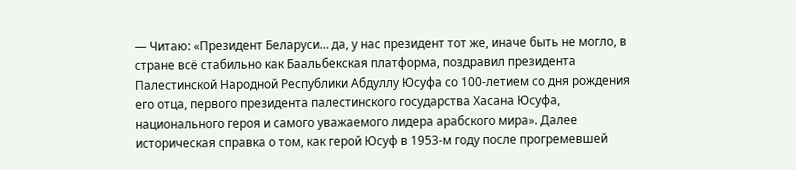— Читаю: «Президент Беларуси… да, у нас президент тот же, иначе быть не могло, в стране всё стабильно как Баальбекская платформа, поздравил президента Палестинской Народной Республики Абдуллу Юсуфа со 100-летием со дня рождения его отца, первого президента палестинского государства Хасана Юсуфа, национального героя и самого уважаемого лидера арабского мира». Далее историческая справка о том, как герой Юсуф в 1953-м году после прогремевшей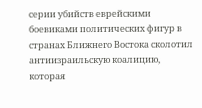серии убийств еврейскими боевиками политических фигур в странах Ближнего Востока сколотил антиизраильскую коалицию, которая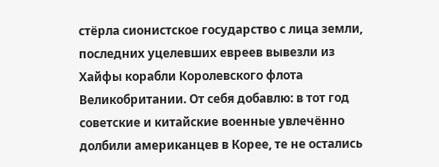стёрла сионистское государство с лица земли, последних уцелевших евреев вывезли из Хайфы корабли Королевского флота Великобритании. От себя добавлю: в тот год советские и китайские военные увлечённо долбили американцев в Корее, те не остались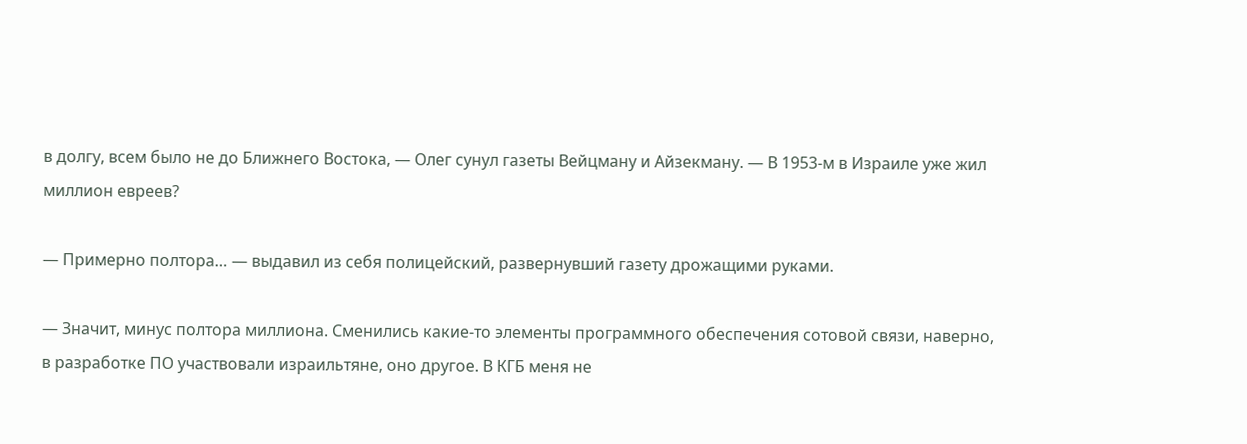в долгу, всем было не до Ближнего Востока, — Олег сунул газеты Вейцману и Айзекману. — В 1953-м в Израиле уже жил миллион евреев?

— Примерно полтора… — выдавил из себя полицейский, развернувший газету дрожащими руками.

— Значит, минус полтора миллиона. Сменились какие-то элементы программного обеспечения сотовой связи, наверно, в разработке ПО участвовали израильтяне, оно другое. В КГБ меня не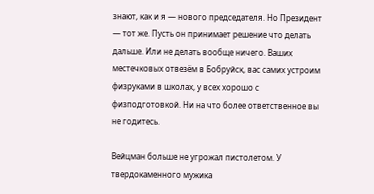знают, как и я — нового председателя. Но Президент — тот же. Пусть он принимает решение что делать дальше. Или не делать вообще ничего. Ваших местечковых отвезём в Бобруйск, вас самих устроим физруками в школах, у всех хорошо с физподготовкой. Ни на что более ответственное вы не годитесь.

Вейцман больше не угрожал пистолетом. У твердокаменного мужика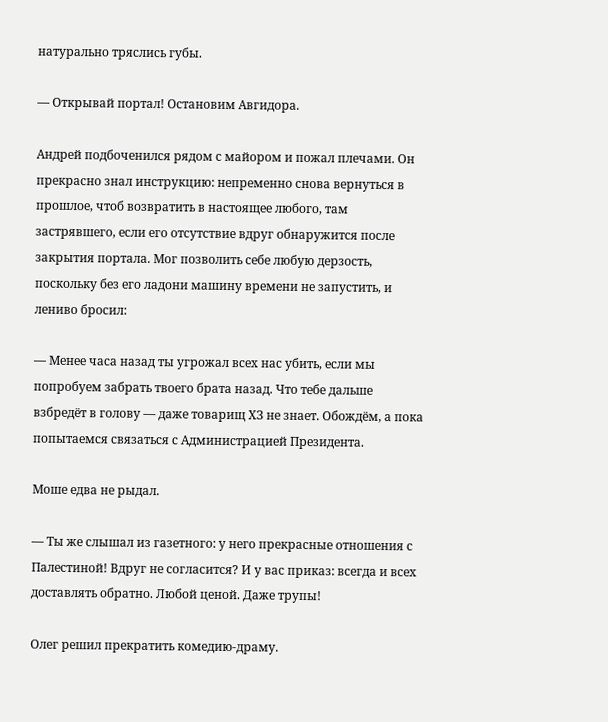натурально тряслись губы.

— Открывай портал! Остановим Авгидора.

Андрей подбоченился рядом с майором и пожал плечами. Он прекрасно знал инструкцию: непременно снова вернуться в прошлое, чтоб возвратить в настоящее любого, там застрявшего, если его отсутствие вдруг обнаружится после закрытия портала. Мог позволить себе любую дерзость, поскольку без его ладони машину времени не запустить, и лениво бросил:

— Менее часа назад ты угрожал всех нас убить, если мы попробуем забрать твоего брата назад. Что тебе дальше взбредёт в голову — даже товарищ ХЗ не знает. Обождём, а пока попытаемся связаться с Администрацией Президента.

Моше едва не рыдал.

— Ты же слышал из газетного: у него прекрасные отношения с Палестиной! Вдруг не согласится? И у вас приказ: всегда и всех доставлять обратно. Любой ценой. Даже трупы!

Олег решил прекратить комедию-драму.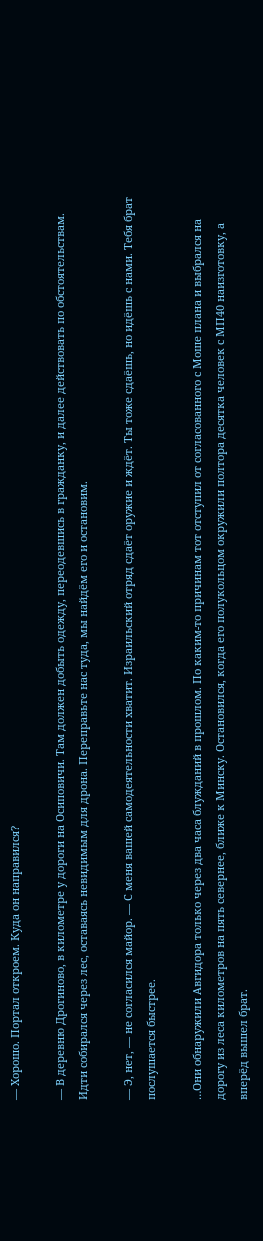— Хорошо. Портал откроем. Куда он направился?

— В деревню Дрогиново, в километре у дороги на Осиповичи. Там должен добыть одежду, переодевшись в гражданку, и далее действовать по обстоятельствам. Идти собирался через лес, оставаясь невидимым для дрона. Переправьте нас туда, мы найдём его и остановим.

— Э, нет, — не согласился майор. — С меня вашей самодеятельности хватит. Израильский отряд сдаёт оружие и ждёт. Ты тоже сдаёшь, но идёшь с нами. Тебя брат послушается быстрее.

…Они обнаружили Авгидора только через два часа блужданий в прошлом. По каким-то причинам тот отступил от согласованного с Моше плана и выбрался на дорогу из леса километров на пять севернее, ближе к Минску. Остановился, когда его полукольцом окружили полтора десятка человек с МП40 наизготовку, а вперёд вышел брат.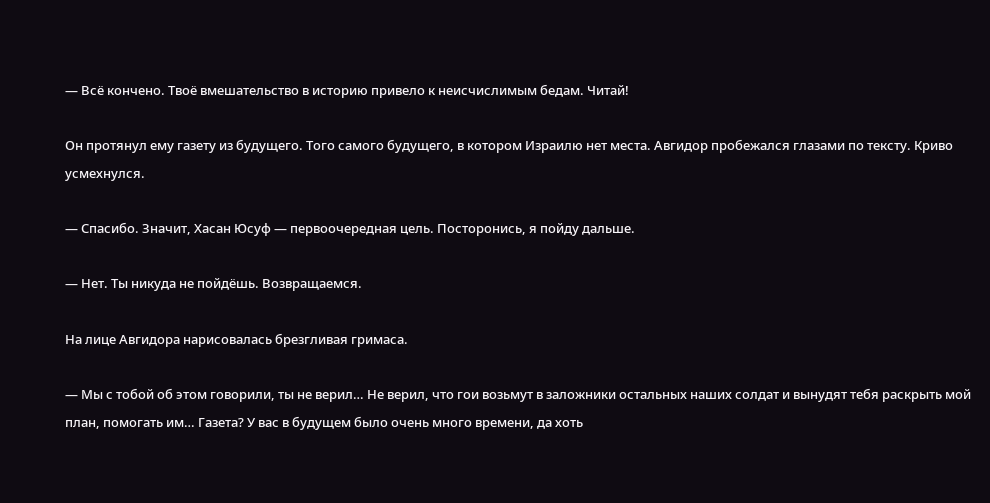— Всё кончено. Твоё вмешательство в историю привело к неисчислимым бедам. Читай!

Он протянул ему газету из будущего. Того самого будущего, в котором Израилю нет места. Авгидор пробежался глазами по тексту. Криво усмехнулся.

— Спасибо. Значит, Хасан Юсуф — первоочередная цель. Посторонись, я пойду дальше.

— Нет. Ты никуда не пойдёшь. Возвращаемся.

На лице Авгидора нарисовалась брезгливая гримаса.

— Мы с тобой об этом говорили, ты не верил… Не верил, что гои возьмут в заложники остальных наших солдат и вынудят тебя раскрыть мой план, помогать им… Газета? У вас в будущем было очень много времени, да хоть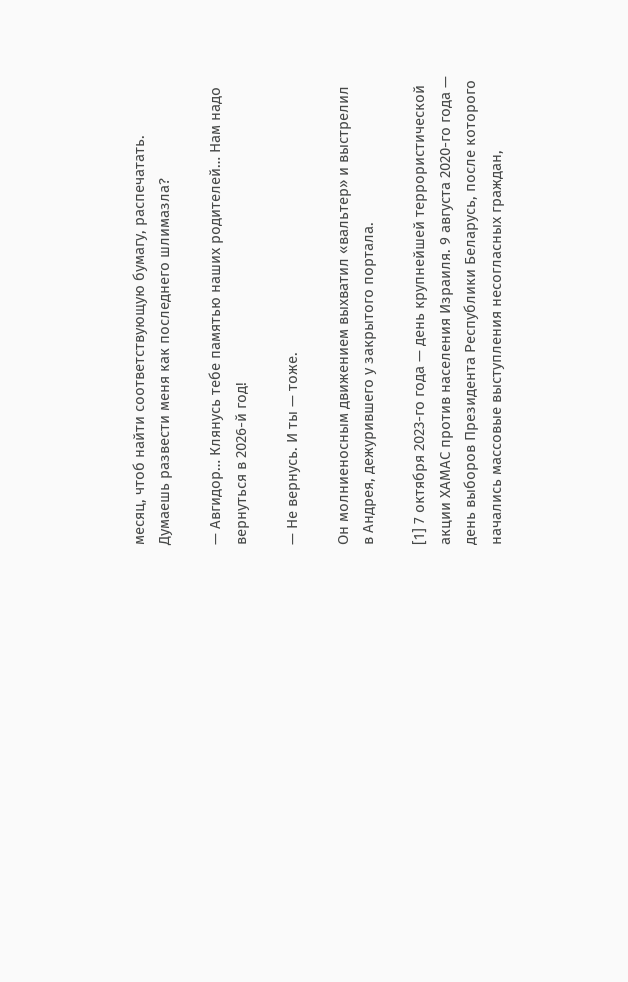месяц, чтоб найти соответствующую бумагу, распечатать. Думаешь развести меня как последнего шлимазла?

— Авгидор… Клянусь тебе памятью наших родителей… Нам надо вернуться в 2026-й год!

— Не вернусь. И ты — тоже.

Он молниеносным движением выхватил «вальтер» и выстрелил в Андрея, дежурившего у закрытого портала.

[1] 7 октября 2023-го года — день крупнейшей террористической акции ХАМАС против населения Израиля. 9 августа 2020-го года — день выборов Президента Республики Беларусь, после которого начались массовые выступления несогласных граждан,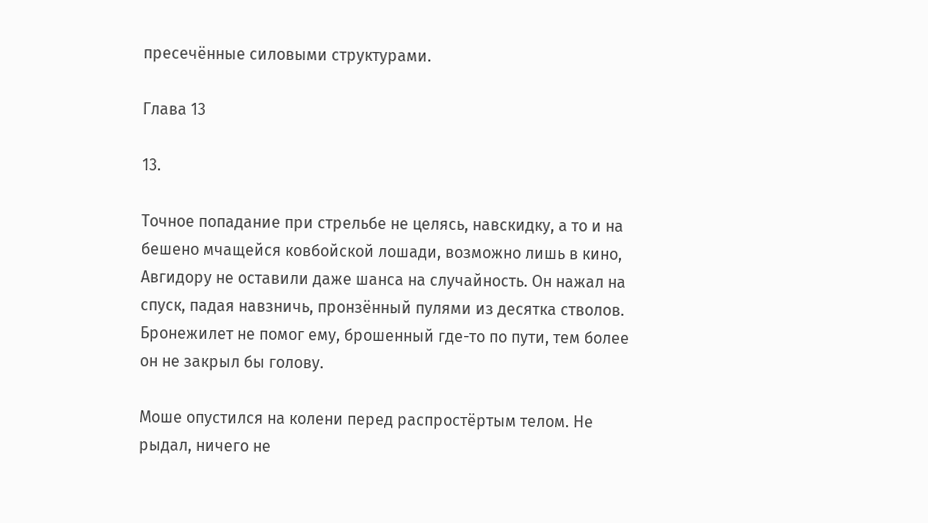пресечённые силовыми структурами.

Глава 13

13.

Точное попадание при стрельбе не целясь, навскидку, а то и на бешено мчащейся ковбойской лошади, возможно лишь в кино, Авгидору не оставили даже шанса на случайность. Он нажал на спуск, падая навзничь, пронзённый пулями из десятка стволов. Бронежилет не помог ему, брошенный где-то по пути, тем более он не закрыл бы голову.

Моше опустился на колени перед распростёртым телом. Не рыдал, ничего не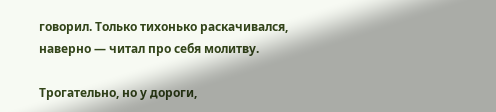говорил. Только тихонько раскачивался, наверно — читал про себя молитву.

Трогательно, но у дороги,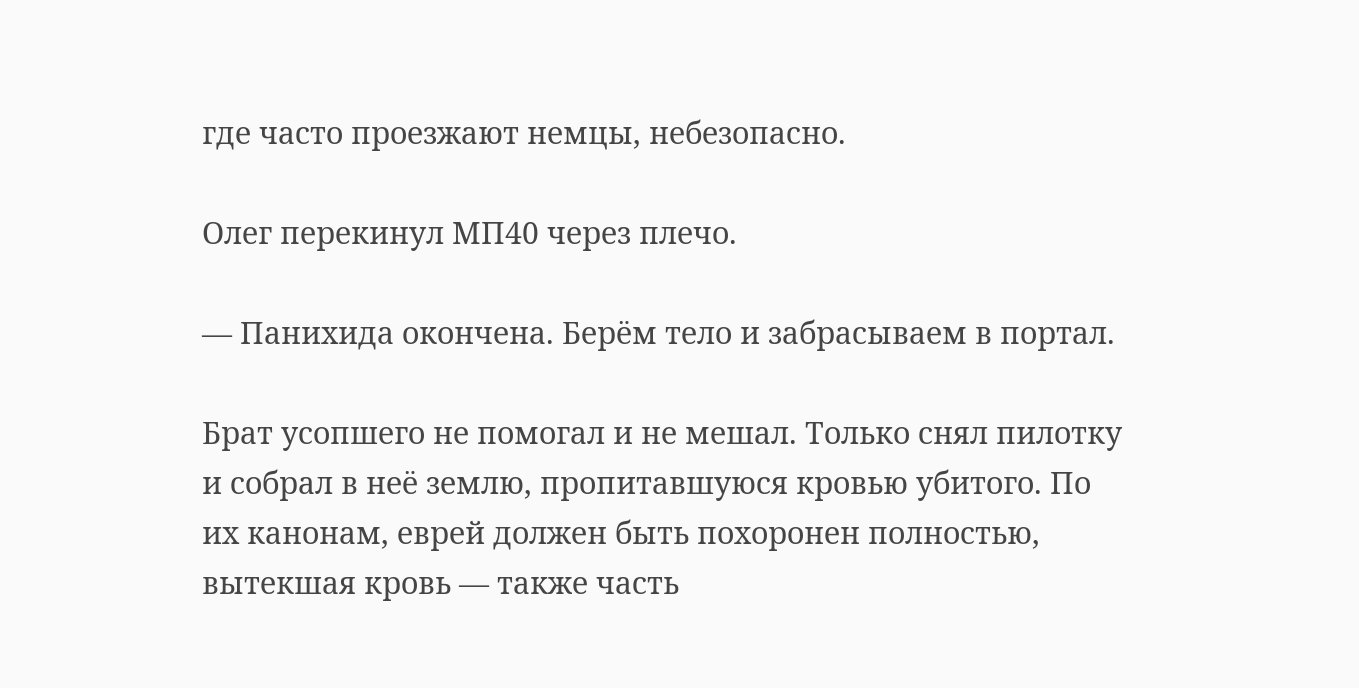где часто проезжают немцы, небезопасно.

Олег перекинул МП40 через плечо.

— Панихида окончена. Берём тело и забрасываем в портал.

Брат усопшего не помогал и не мешал. Только снял пилотку и собрал в неё землю, пропитавшуюся кровью убитого. По их канонам, еврей должен быть похоронен полностью, вытекшая кровь — также часть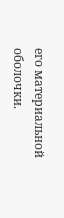его материальной оболочки.